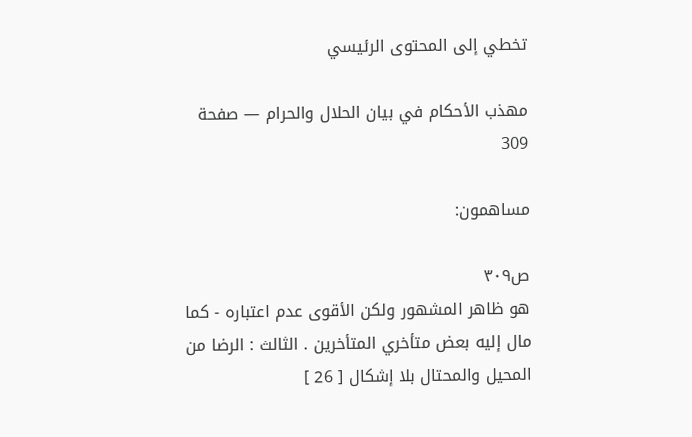تخطي إلى المحتوى الرئيسي

مهذب الأحكام في بيان الحلال والحرام — صفحة 309

مساهمون:

ص٣٠٩
هو ظاهر المشهور ولكن الأقوى عدم اعتباره - كما مال إليه بعض متأخري المتأخرين . الثالث : الرضا من المحيل والمحتال بلا إشكال [ 26 ]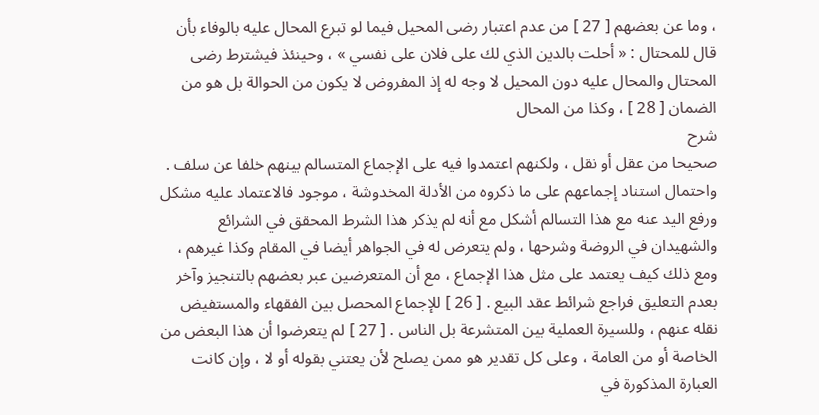، وما عن بعضهم [ 27 ] من عدم اعتبار رضى المحيل فيما لو تبرع المحال عليه بالوفاء بأن قال للمحتال : « أحلت بالدين الذي لك على فلان على نفسي » ، وحينئذ فيشترط رضى المحتال والمحال عليه دون المحيل لا وجه له إذ المفروض لا يكون من الحوالة بل هو من الضمان [ 28 ] ، وكذا من المحال
شرح
صحيحا من عقل أو نقل ، ولكنهم اعتمدوا فيه على الإجماع المتسالم بينهم خلفا عن سلف . واحتمال استناد إجماعهم على ما ذكروه من الأدلة المخدوشة ، موجود فالاعتماد عليه مشكل ورفع اليد عنه مع هذا التسالم أشكل مع أنه لم يذكر هذا الشرط المحقق في الشرائع والشهيدان في الروضة وشرحها ، ولم يتعرض له في الجواهر أيضا في المقام وكذا غيرهم ، ومع ذلك كيف يعتمد على مثل هذا الإجماع ، مع أن المتعرضين عبر بعضهم بالتنجيز وآخر بعدم التعليق فراجع شرائط عقد البيع . [ 26 ] للإجماع المحصل بين الفقهاء والمستفيض نقله عنهم ، وللسيرة العملية بين المتشرعة بل الناس . [ 27 ] لم يتعرضوا أن هذا البعض من الخاصة أو من العامة ، وعلى كل تقدير هو ممن يصلح لأن يعتني بقوله أو لا ، وإن كانت العبارة المذكورة في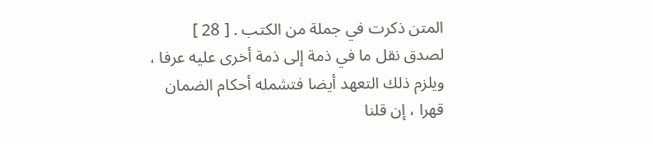المتن ذكرت في جملة من الكتب . [ 28 ] لصدق نقل ما في ذمة إلى ذمة أخرى عليه عرفا ، ويلزم ذلك التعهد أيضا فتشمله أحكام الضمان قهرا ، إن قلنا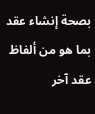بصحة إنشاء عقد بما هو من ألفاظ عقد آخر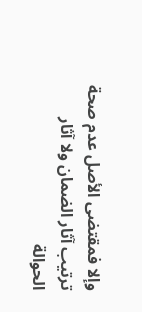وإلا فمقتضى الأصل عدم صحة ترتيب آثار الضمان ولا آثار الحوالة